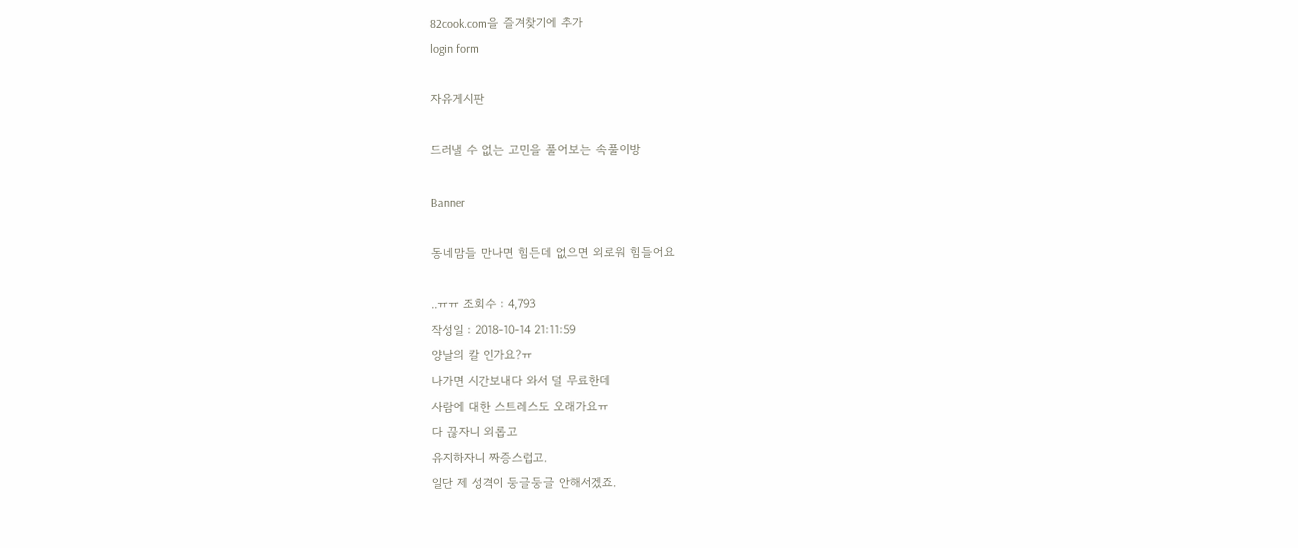82cook.com을 즐겨찾기에 추가
login form

자유게시판

드러낼 수 없는 고민을 풀어보는 속풀이방

Banner

동네맘들 만나면 힘든데 없으면 외로워 힘들어요

..ㅠㅠ 조회수 : 4,793
작성일 : 2018-10-14 21:11:59
양날의 칼 인가요?ㅠ
나가면 시간보내다 와서 덜 무료한데
사람에 대한 스트레스도 오래가요ㅠ
다 끊자니 외롭고
유지하자니 짜증스럽고.
일단 제 성격이 둥글둥글 안해서겠죠.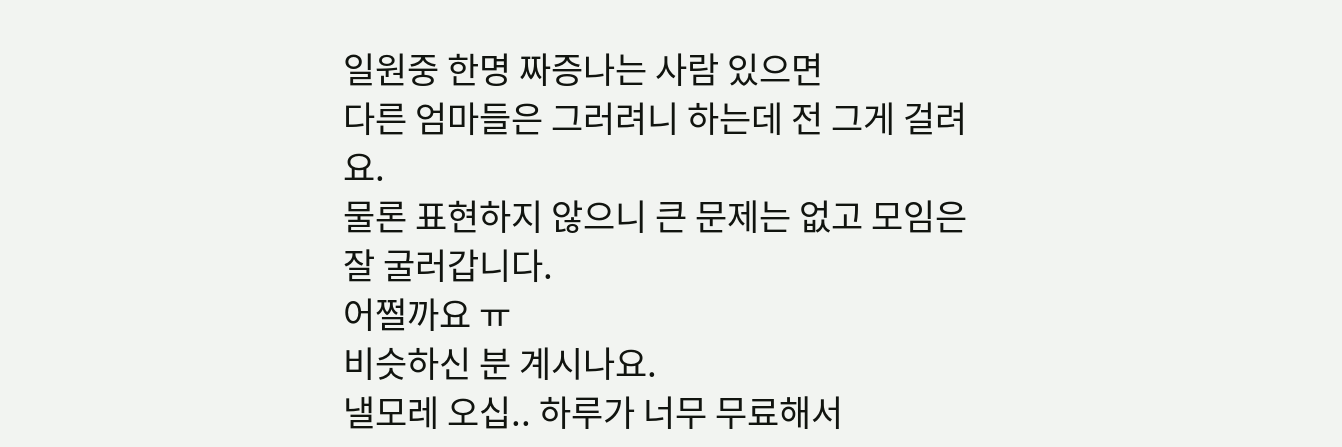일원중 한명 짜증나는 사람 있으면
다른 엄마들은 그러려니 하는데 전 그게 걸려요.
물론 표현하지 않으니 큰 문제는 없고 모임은 잘 굴러갑니다.
어쩔까요 ㅠ
비슷하신 분 계시나요.
낼모레 오십.. 하루가 너무 무료해서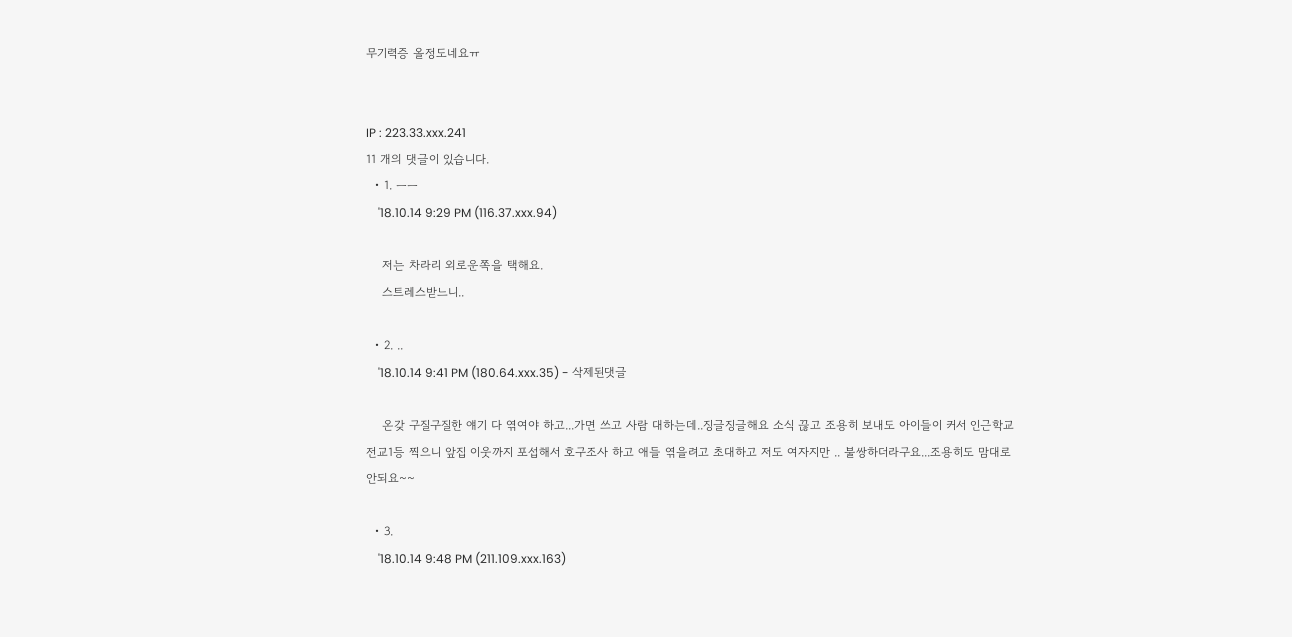무기력증 올정도네요ㅠ


IP : 223.33.xxx.241
11 개의 댓글이 있습니다.
  • 1. ㅡㅡ
    '18.10.14 9:29 PM (116.37.xxx.94)

    저는 차라리 외로운쪽을 택해요.
    스트레스받느니..

  • 2. ..
    '18.10.14 9:41 PM (180.64.xxx.35) - 삭제된댓글

    온갖 구질구질한 얘기 다 엮여야 하고...가면 쓰고 사람 대하는데..징글징글해요 소식 끊고 조용히 보내도 아이들이 커서 인근학교 전교1등 찍으니 앞집 이웃까지 포섭해서 호구조사 하고 애들 엮을려고 초대하고 저도 여자지만 .. 불쌍하더라구요...조용히도 맘대로 안되요~~

  • 3.
    '18.10.14 9:48 PM (211.109.xxx.163)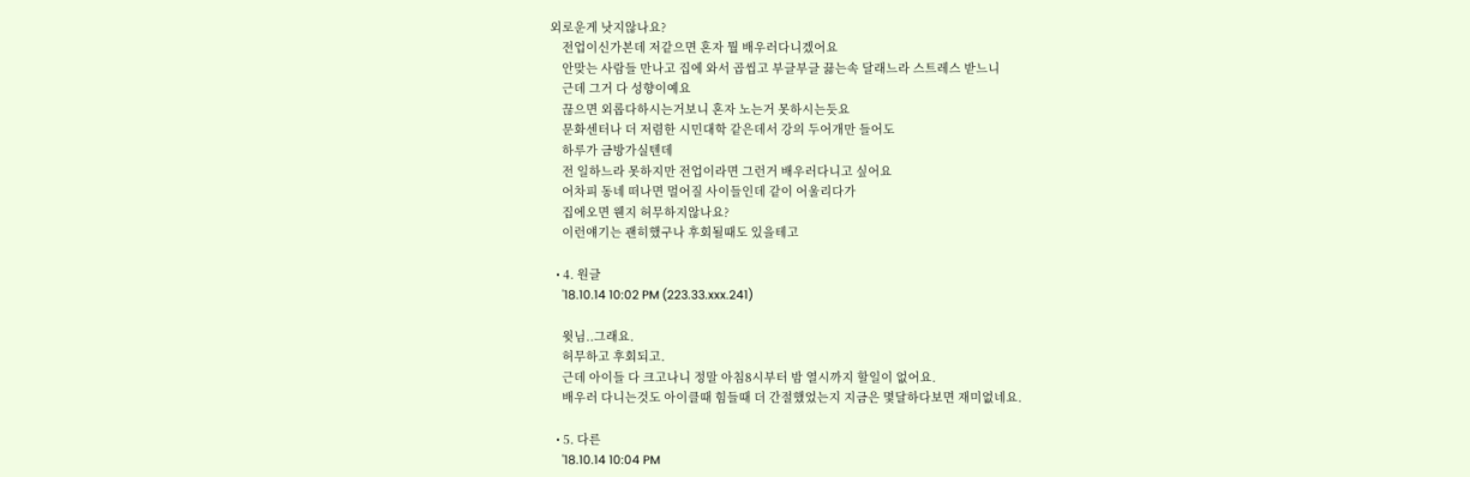외로운게 낫지않나요?
    전업이신가본데 저같으면 혼자 뭘 배우러다니겠어요
    안맞는 사람들 만나고 집에 와서 곱씹고 부글부글 끓는속 달래느라 스트레스 받느니
    근데 그거 다 성향이예요
    끊으면 외롭다하시는거보니 혼자 노는거 못하시는듯요
    문화센터나 더 저렴한 시민대학 같은데서 강의 두어개만 들어도
    하루가 금방가실텐데
    전 일하느라 못하지만 전업이라면 그런거 배우러다니고 싶어요
    어차피 동네 떠나면 멀어질 사이들인데 같이 어울리다가
    집에오면 웬지 허무하지않나요?
    이런얘기는 괜히했구나 후회될때도 있을테고

  • 4. 원글
    '18.10.14 10:02 PM (223.33.xxx.241)

    윗님..그래요.
    허무하고 후회되고.
    근데 아이들 다 크고나니 정말 아침8시부터 밤 열시까지 할일이 없어요.
    배우러 다니는것도 아이클때 힘들때 더 간절했었는지 지금은 몇달하다보면 재미없네요.

  • 5. 다른
    '18.10.14 10:04 PM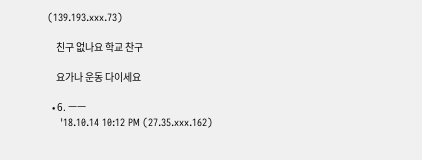(139.193.xxx.73)

    친구 없나요 학교 찬구

    요가나 운동 다이세요

  • 6. ㅡㅡ
    '18.10.14 10:12 PM (27.35.xxx.162)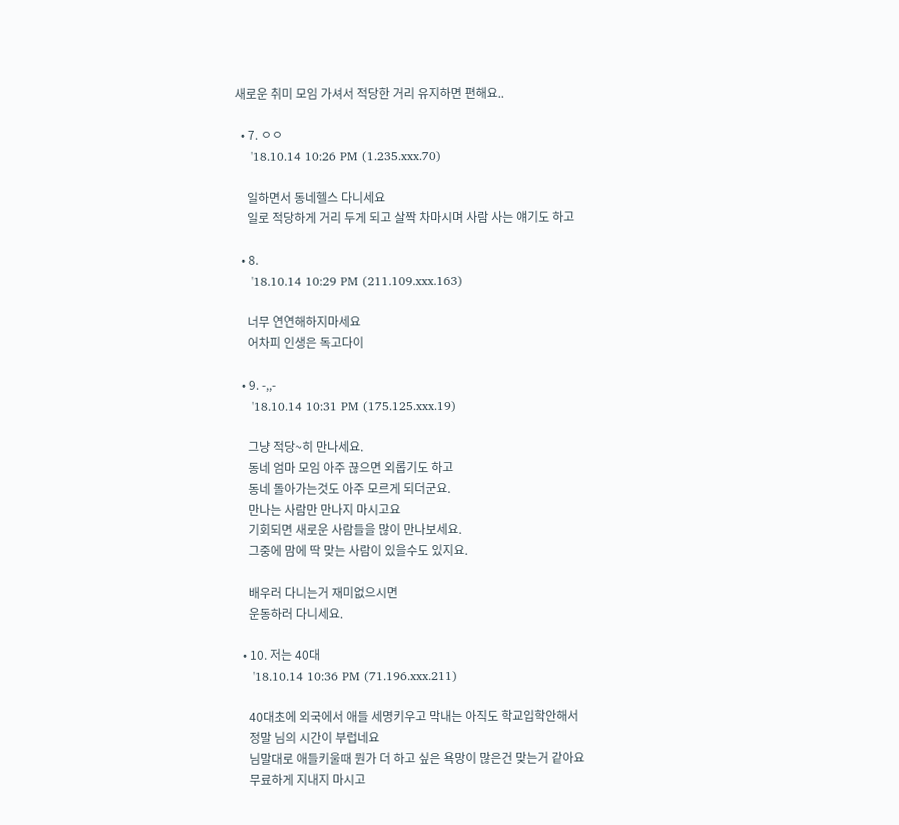새로운 취미 모임 가셔서 적당한 거리 유지하면 편해요..

  • 7. ㅇㅇ
    '18.10.14 10:26 PM (1.235.xxx.70)

    일하면서 동네헬스 다니세요
    일로 적당하게 거리 두게 되고 살짝 차마시며 사람 사는 얘기도 하고

  • 8.
    '18.10.14 10:29 PM (211.109.xxx.163)

    너무 연연해하지마세요
    어차피 인생은 독고다이

  • 9. -,,-
    '18.10.14 10:31 PM (175.125.xxx.19)

    그냥 적당~히 만나세요.
    동네 엄마 모임 아주 끊으면 외롭기도 하고
    동네 돌아가는것도 아주 모르게 되더군요.
    만나는 사람만 만나지 마시고요
    기회되면 새로운 사람들을 많이 만나보세요.
    그중에 맘에 딱 맞는 사람이 있을수도 있지요.

    배우러 다니는거 재미없으시면
    운동하러 다니세요.

  • 10. 저는 40대
    '18.10.14 10:36 PM (71.196.xxx.211)

    40대초에 외국에서 애들 세명키우고 막내는 아직도 학교입학안해서
    정말 님의 시간이 부럽네요
    님말대로 애들키울때 뭔가 더 하고 싶은 욕망이 많은건 맞는거 같아요
    무료하게 지내지 마시고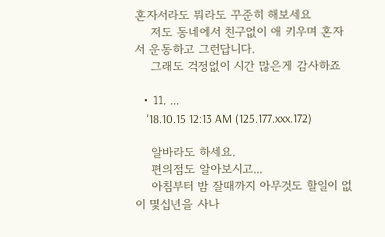혼자서라도 뭐라도 꾸준히 해보세요
    저도 동네에서 친구없이 애 키우며 혼자서 운동하고 그런답니다.
    그래도 걱정없이 시간 많은게 감사하죠

  • 11. ...
    '18.10.15 12:13 AM (125.177.xxx.172)

    알바라도 하세요.
    편의점도 알아보시고...
    아침부터 밤 잘때까지 아무것도 할일이 없이 몇십년을 사나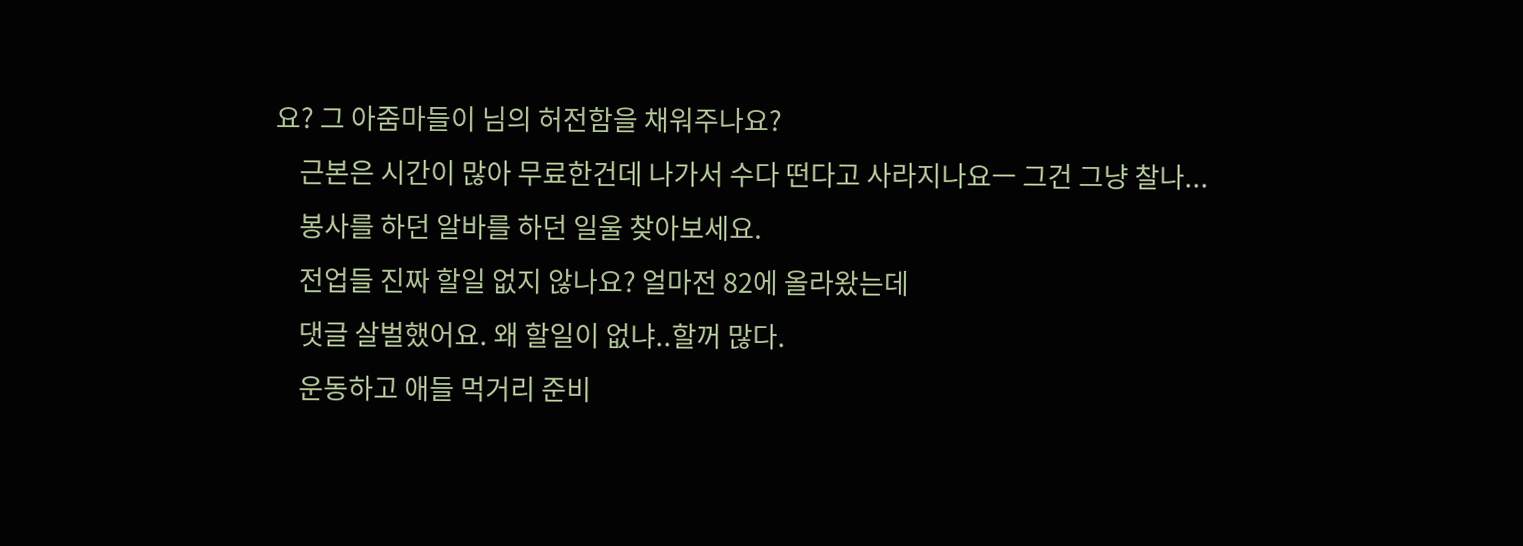요? 그 아줌마들이 님의 허전함을 채워주나요?
    근본은 시간이 많아 무료한건데 나가서 수다 떤다고 사라지나요ㅡ 그건 그냥 찰나...
    봉사를 하던 알바를 하던 일울 찾아보세요.
    전업들 진짜 할일 없지 않나요? 얼마전 82에 올라왔는데
    댓글 살벌했어요. 왜 할일이 없냐..할꺼 많다.
    운동하고 애들 먹거리 준비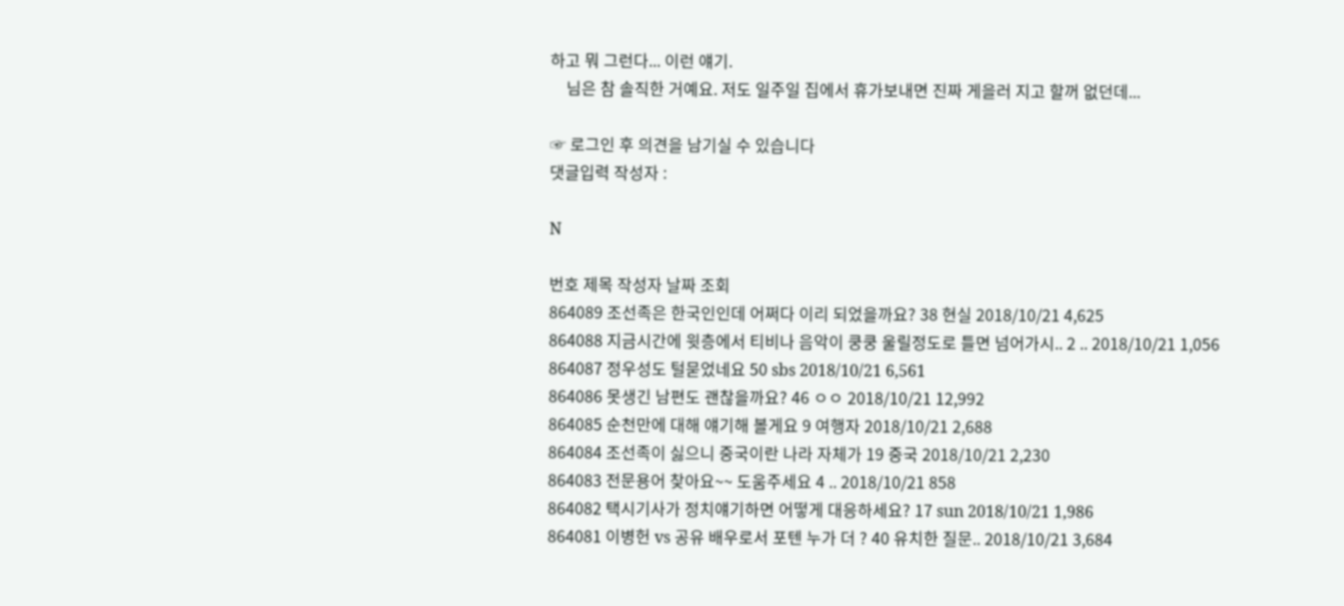하고 뭐 그런다... 이런 얘기.
    님은 참 솔직한 거예요. 저도 일주일 집에서 휴가보내면 진짜 게을러 지고 할꺼 없던데...

☞ 로그인 후 의견을 남기실 수 있습니다
댓글입력 작성자 :

N

번호 제목 작성자 날짜 조회
864089 조선족은 한국인인데 어쩌다 이리 되었을까요? 38 현실 2018/10/21 4,625
864088 지금시간에 윗층에서 티비나 음악이 쿵쿵 울릴정도로 틀면 넘어가시.. 2 .. 2018/10/21 1,056
864087 정우성도 털묻었네요 50 sbs 2018/10/21 6,561
864086 못생긴 남편도 괜찮을까요? 46 ㅇㅇ 2018/10/21 12,992
864085 순천만에 대해 얘기해 볼게요 9 여행자 2018/10/21 2,688
864084 조선족이 싫으니 중국이란 나라 자체가 19 중국 2018/10/21 2,230
864083 전문용어 찾아요~~ 도움주세요 4 .. 2018/10/21 858
864082 택시기사가 정치얘기하면 어떻게 대응하세요? 17 sun 2018/10/21 1,986
864081 이병헌 vs 공유 배우로서 포텐 누가 더 ? 40 유치한 질문.. 2018/10/21 3,684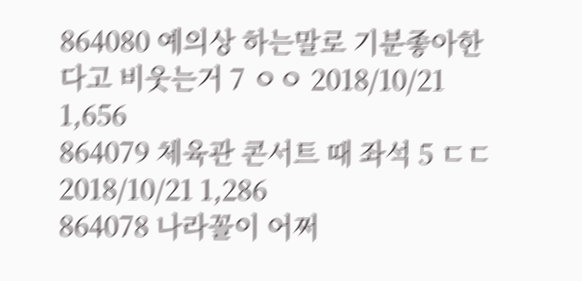864080 예의상 하는말로 기분좋아한다고 비웃는거 7 ㅇㅇ 2018/10/21 1,656
864079 체육관 콘서트 때 좌석 5 ㄷㄷ 2018/10/21 1,286
864078 나라꼴이 어쩌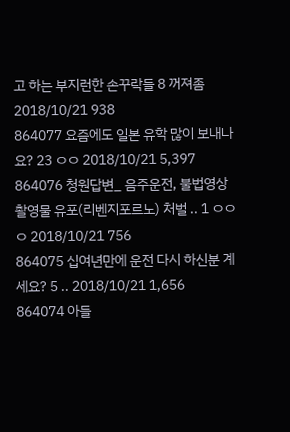고 하는 부지런한 손꾸락들 8 꺼져좀 2018/10/21 938
864077 요즘에도 일본 유학 많이 보내나요? 23 ㅇㅇ 2018/10/21 5,397
864076 청원답변_ 음주운전, 불법영상 촬영물 유포(리벤지포르노) 처벌 .. 1 ㅇㅇㅇ 2018/10/21 756
864075 십여년만에 운전 다시 하신분 계세요? 5 .. 2018/10/21 1,656
864074 아들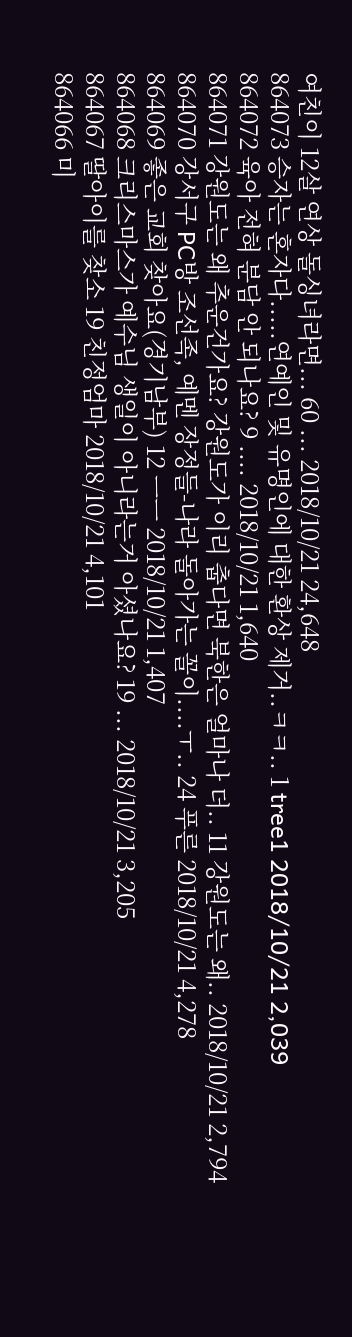여친이 12살 연상 돌싱녀라면... 60 ... 2018/10/21 24,648
864073 승자는 혼자다.....연예인 및 유명인에 대한 환상 제거..ㅋㅋ.. 1 tree1 2018/10/21 2,039
864072 육아 전혀 분담 안 되나요? 9 .... 2018/10/21 1,640
864071 강원도는 왜 추운건가요? 강원도가 이리 춥다면 북한은 얼마나 더.. 11 강원도는 왜.. 2018/10/21 2,794
864070 강서구 PC방 조선족, 예멘 장정들-나라 돌아가는 꼴이....ㅜ.. 24 푸른 2018/10/21 4,278
864069 좋은 교회 찾아요(경기남부) 12 ㅡㅡ 2018/10/21 1,407
864068 크리스마스가 예수님 생일이 아니라는거 아셨나요? 19 ... 2018/10/21 3,205
864067 딸아이를 찾소 19 친정엄마 2018/10/21 4,101
864066 미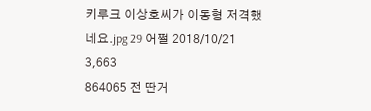키루크 이상호씨가 이동형 저격했네요.jpg 29 어쩔 2018/10/21 3,663
864065 전 딴거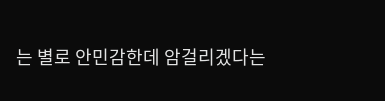는 별로 안민감한데 암걸리겠다는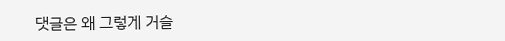댓글은 왜 그렇게 거슬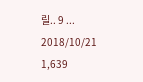릴.. 9 ... 2018/10/21 1,639